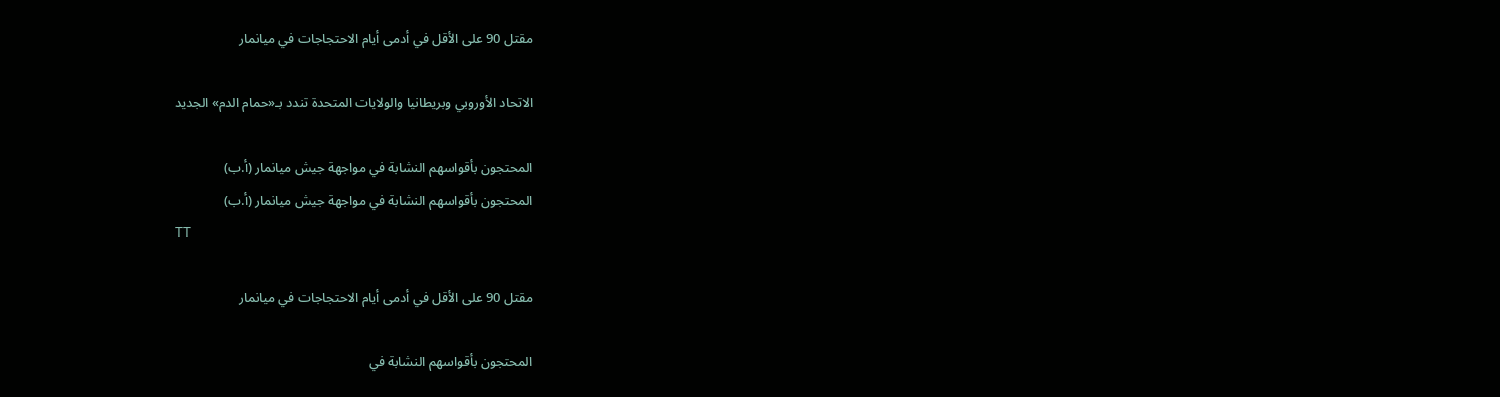مقتل 90 على الأقل في أدمى أيام الاحتجاجات في ميانمار

الاتحاد الأوروبي وبريطانيا والولايات المتحدة تندد بـ«حمام الدم» الجديد

المحتجون بأقواسهم النشابة في مواجهة جيش ميانمار (أ.ب)
المحتجون بأقواسهم النشابة في مواجهة جيش ميانمار (أ.ب)
TT

مقتل 90 على الأقل في أدمى أيام الاحتجاجات في ميانمار

المحتجون بأقواسهم النشابة في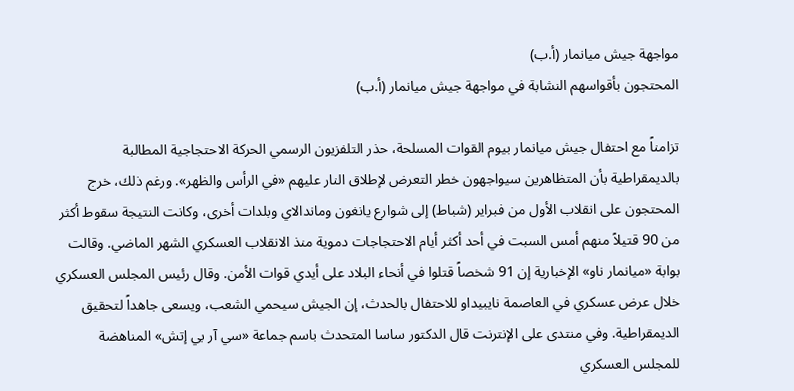مواجهة جيش ميانمار (أ.ب)
المحتجون بأقواسهم النشابة في مواجهة جيش ميانمار (أ.ب)

تزامناً مع احتفال جيش ميانمار بيوم القوات المسلحة، حذر التلفزيون الرسمي الحركة الاحتجاجية المطالبة بالديمقراطية بأن المتظاهرين سيواجهون خطر التعرض لإطلاق النار عليهم «في الرأس والظهر». ورغم ذلك، خرج المحتجون على انقلاب الأول من فبراير (شباط) إلى شوارع يانغون وماندالاي وبلدات أخرى، وكانت النتيجة سقوط أكثر من 90 قتيلاً منهم أمس السبت في أحد أكثر أيام الاحتجاجات دموية منذ الانقلاب العسكري الشهر الماضي. وقالت بوابة «ميانمار ناو» الإخبارية إن 91 شخصاً قتلوا في أنحاء البلاد على أيدي قوات الأمن. وقال رئيس المجلس العسكري خلال عرض عسكري في العاصمة نايبيداو للاحتفال بالحدث، إن الجيش سيحمي الشعب، ويسعى جاهداً لتحقيق الديمقراطية. وفي منتدى على الإنترنت قال الدكتور ساسا المتحدث باسم جماعة «سي آر بي إتش» المناهضة للمجلس العسكري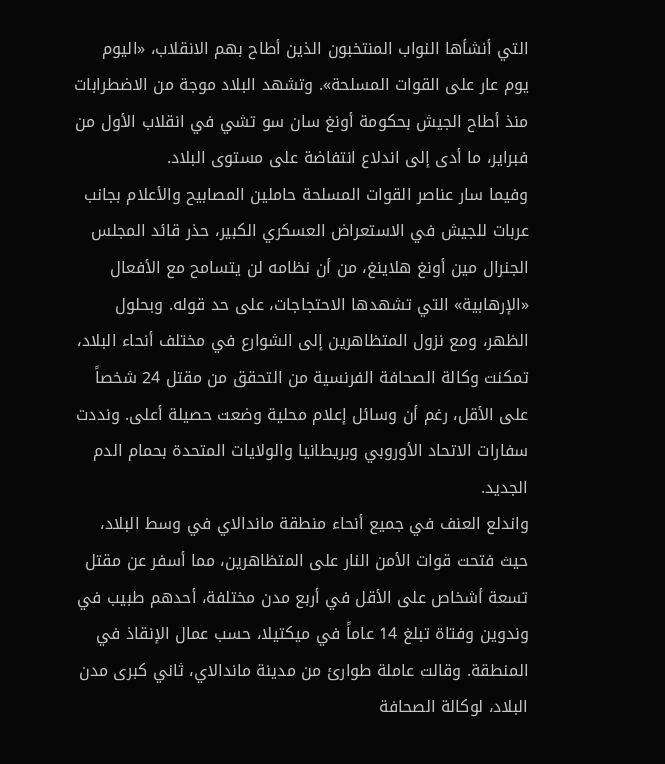التي أنشأها النواب المنتخبون الذين أطاح بهم الانقلاب، «اليوم يوم عار على القوات المسلحة». وتشهد البلاد موجة من الاضطرابات منذ أطاح الجيش بحكومة أونغ سان سو تشي في انقلاب الأول من فبراير، ما أدى إلى اندلاع انتفاضة على مستوى البلاد.
وفيما سار عناصر القوات المسلحة حاملين المصابيح والأعلام بجانب عربات للجيش في الاستعراض العسكري الكبير، حذر قائد المجلس الجنرال مين أونغ هلاينغ، من أن نظامه لن يتسامح مع الأفعال «الإرهابية» التي تشهدها الاحتجاجات، على حد قوله. وبحلول الظهر، ومع نزول المتظاهرين إلى الشوارع في مختلف أنحاء البلاد، تمكنت وكالة الصحافة الفرنسية من التحقق من مقتل 24 شخصاً على الأقل، رغم أن وسائل إعلام محلية وضعت حصيلة أعلى. ونددت سفارات الاتحاد الأوروبي وبريطانيا والولايات المتحدة بحمام الدم الجديد.
واندلع العنف في جميع أنحاء منطقة ماندالاي في وسط البلاد، حيث فتحت قوات الأمن النار على المتظاهرين، مما أسفر عن مقتل تسعة أشخاص على الأقل في أربع مدن مختلفة، أحدهم طبيب في وندوين وفتاة تبلغ 14 عاماً في ميكتيلا، حسب عمال الإنقاذ في المنطقة. وقالت عاملة طوارئ من مدينة ماندالاي، ثاني كبرى مدن البلاد، لوكالة الصحافة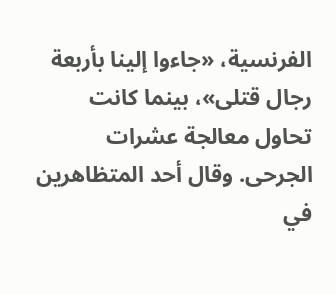الفرنسية، «جاءوا إلينا بأربعة رجال قتلى»، بينما كانت تحاول معالجة عشرات الجرحى. وقال أحد المتظاهرين في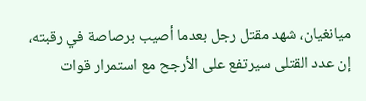ميانغيان، شهد مقتل رجل بعدما أصيب برصاصة في رقبته، إن عدد القتلى سيرتفع على الأرجح مع استمرار قوات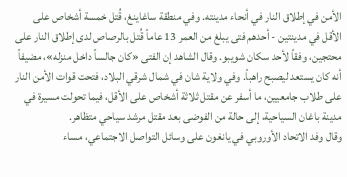الأمن في إطلاق النار في أنحاء مدينته. وفي منطقة ساغاينغ، قُتل خمسة أشخاص على الأقل في مدينتين - أحدهم فتى يبلغ من العمر 13 عاماً قُتل بالرصاص لدى إطلاق النار على محتجين، وفقاً لأحد سكان شويبو. وقال الشاهد إن الفتى «كان جالساً داخل منزله»، مضيفاً أنه كان يستعد ليصبح راهباً. وفي ولاية شان في شمال شرقي البلاد، فتحت قوات الأمن النار على طلاب جامعيين، ما أسفر عن مقتل ثلاثة أشخاص على الأقل، فيما تحولت مسيرة في مدينة باغان السياحية، إلى حالة من الفوضى بعد مقتل مرشد سياحي متظاهر.
وقال وفد الاتحاد الأوروبي في يانغون على وسائل التواصل الاجتماعي، مساء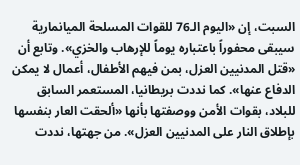السبت، إن «اليوم الـ76 للقوات المسلحة الميانمارية سيبقى محفوراً باعتباره يوماً للإرهاب والخزي». وتابع أن «قتل المدنيين العزل، بمن فيهم الأطفال، أعمال لا يمكن الدفاع عنها». كما نددت بريطانيا، المستعمر السابق للبلاد، بقوات الأمن ووصفتها بأنها «ألحقت العار بنفسها بإطلاق النار على المدنيين العزل». من جهتها، نددت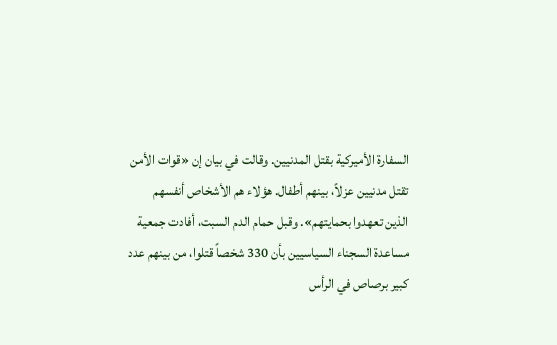السفارة الأميركية بقتل المدنيين. وقالت في بيان إن «قوات الأمن تقتل مدنيين عزلاً، بينهم أطفال. هؤلاء هم الأشخاص أنفسهم الذين تعهدوا بحمايتهم». وقبل حمام الدم السبت، أفادت جمعية مساعدة السجناء السياسيين بأن 330 شخصاً قتلوا، من بينهم عدد كبير برصاص في الرأس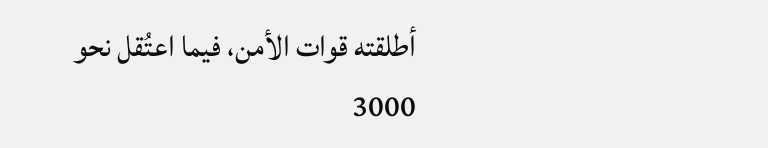أطلقته قوات الأمن، فيما اعتُقل نحو 3000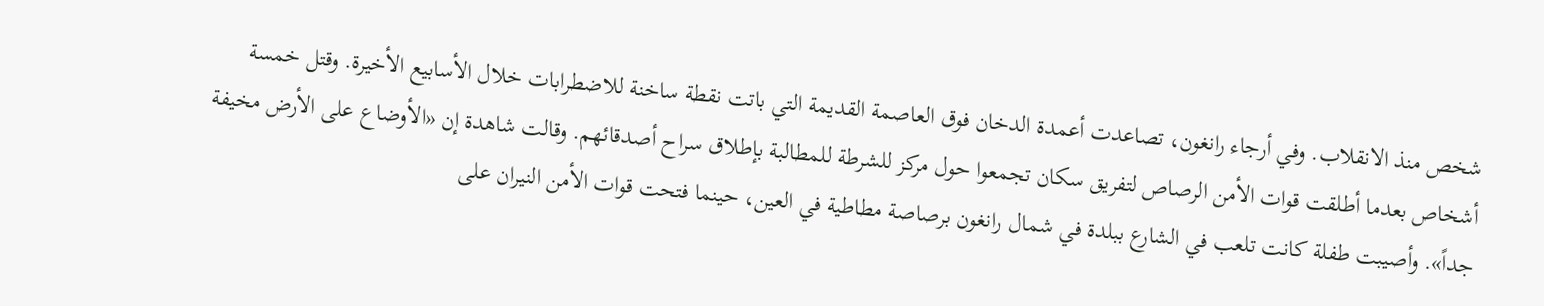شخص منذ الانقلاب. وفي أرجاء رانغون، تصاعدت أعمدة الدخان فوق العاصمة القديمة التي باتت نقطة ساخنة للاضطرابات خلال الأسابيع الأخيرة. وقتل خمسة أشخاص بعدما أطلقت قوات الأمن الرصاص لتفريق سكان تجمعوا حول مركز للشرطة للمطالبة بإطلاق سراح أصدقائهم. وقالت شاهدة إن «الأوضاع على الأرض مخيفة جداً». وأصيبت طفلة كانت تلعب في الشارع ببلدة في شمال رانغون برصاصة مطاطية في العين، حينما فتحت قوات الأمن النيران على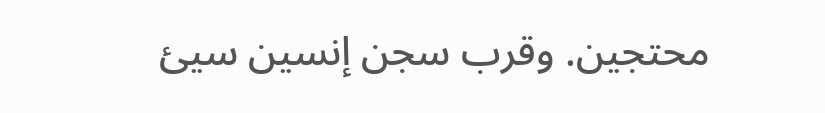محتجين. وقرب سجن إنسين سيئ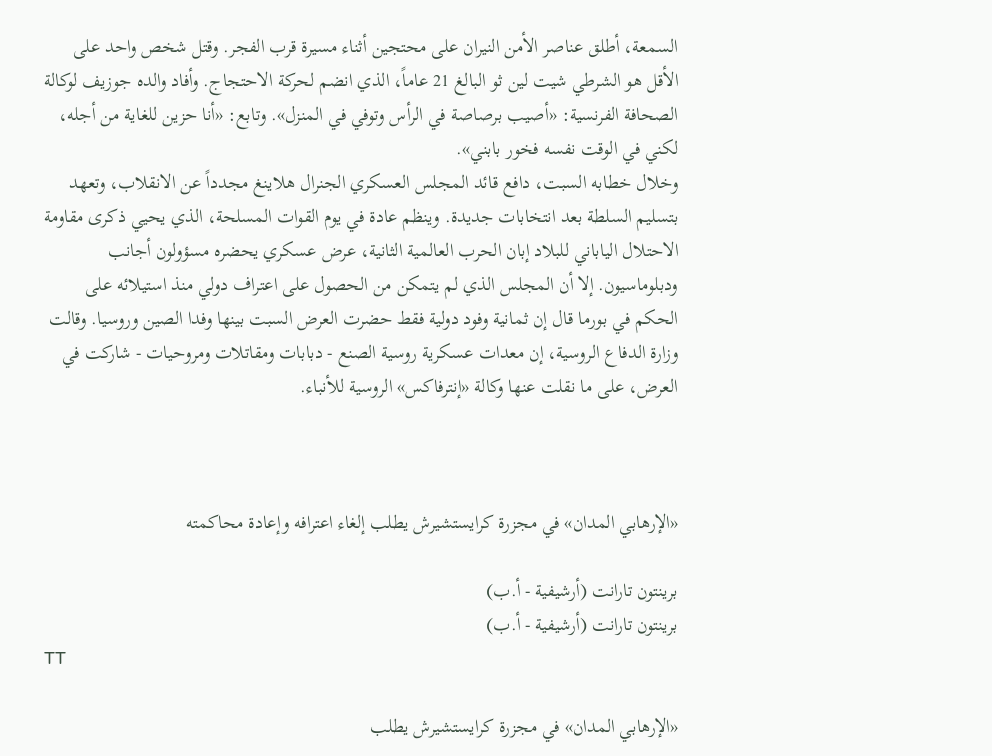السمعة، أطلق عناصر الأمن النيران على محتجين أثناء مسيرة قرب الفجر. وقتل شخص واحد على الأقل هو الشرطي شيت لين ثو البالغ 21 عاماً، الذي انضم لحركة الاحتجاج. وأفاد والده جوزيف لوكالة الصحافة الفرنسية: «أصيب برصاصة في الرأس وتوفي في المنزل». وتابع: «أنا حزين للغاية من أجله، لكني في الوقت نفسه فخور بابني».
وخلال خطابه السبت، دافع قائد المجلس العسكري الجنرال هلاينغ مجدداً عن الانقلاب، وتعهد بتسليم السلطة بعد انتخابات جديدة. وينظم عادة في يوم القوات المسلحة، الذي يحيي ذكرى مقاومة الاحتلال الياباني للبلاد إبان الحرب العالمية الثانية، عرض عسكري يحضره مسؤولون أجانب ودبلوماسيون. إلا أن المجلس الذي لم يتمكن من الحصول على اعتراف دولي منذ استيلائه على الحكم في بورما قال إن ثمانية وفود دولية فقط حضرت العرض السبت بينها وفدا الصين وروسيا. وقالت وزارة الدفاع الروسية، إن معدات عسكرية روسية الصنع - دبابات ومقاتلات ومروحيات - شاركت في العرض، على ما نقلت عنها وكالة «إنترفاكس» الروسية للأنباء.



«الإرهابي المدان» في مجزرة كرايستشيرش يطلب إلغاء اعترافه وإعادة محاكمته

برينتون تارانت (أرشيفية - أ.ب)
برينتون تارانت (أرشيفية - أ.ب)
TT

«الإرهابي المدان» في مجزرة كرايستشيرش يطلب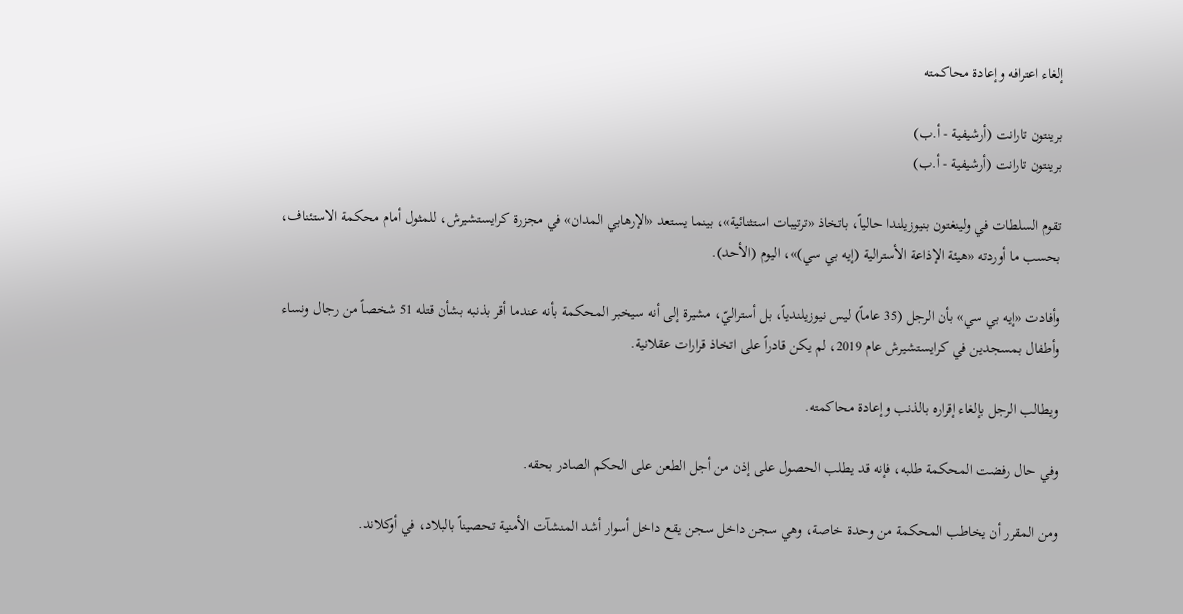إلغاء اعترافه وإعادة محاكمته

برينتون تارانت (أرشيفية - أ.ب)
برينتون تارانت (أرشيفية - أ.ب)

تقوم السلطات في ولينغتون بنيوزيلندا حالياً، باتخاذ «ترتيبات استثنائية»، بينما يستعد «الإرهابي المدان» في مجزرة كرايستشيرش، للمثول أمام محكمة الاستئناف، بحسب ما أوردته «هيئة الإذاعة الأسترالية (إيه بي سي)»، اليوم (الأحد).

وأفادت «إيه بي سي» بأن الرجل (35 عاماً) ليس نيوزيلندياً، بل أستراليّ، مشيرة إلى أنه سيخبر المحكمة بأنه عندما أقر بذنبه بشأن قتله 51 شخصاً من رجال ونساء وأطفال بمسجدين في كرايستشيرش عام 2019، لم يكن قادراً على اتخاذ قرارات عقلانية.

ويطالب الرجل بإلغاء إقراره بالذنب وإعادة محاكمته.

وفي حال رفضت المحكمة طلبه، فإنه قد يطلب الحصول على إذن من أجل الطعن على الحكم الصادر بحقه.

ومن المقرر أن يخاطب المحكمة من وحدة خاصة، وهي سجن داخل سجن يقع داخل أسوار أشد المنشآت الأمنية تحصيناً بالبلاد، في أوكلاند.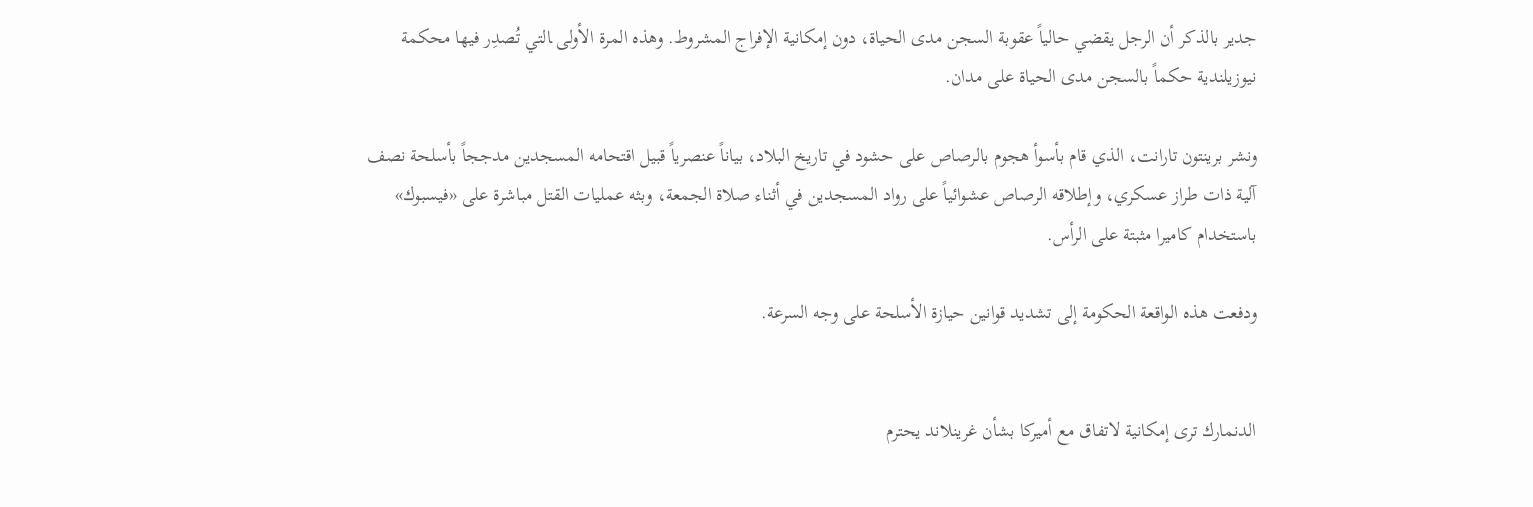جدير بالذكر أن الرجل يقضي حالياً عقوبة السجن مدى الحياة، دون إمكانية الإفراج المشروط. وهذه المرة الأولى ‍التي تُصدِر فيها محكمة نيوزيلندية حكماً بالسجن مدى الحياة على مدان.

ونشر ‌برينتون تارانت، الذي قام بأسوأ هجوم بالرصاص على حشود في تاريخ البلاد، بياناً عنصرياً قبيل اقتحامه المسجدين مدججاً بأسلحة نصف آلية ذات طراز عسكري، وإطلاقه الرصاص عشوائياً على رواد المسجدين في أثناء صلاة الجمعة، وبثه عمليات القتل مباشرة على «فيسبوك» باستخدام كاميرا مثبتة على الرأس.

ودفعت هذه الواقعة الحكومة إلى تشديد قوانين حيازة الأسلحة ‌على وجه السرعة.


الدنمارك ترى إمكانية لاتفاق مع أميركا بشأن غرينلاند يحترم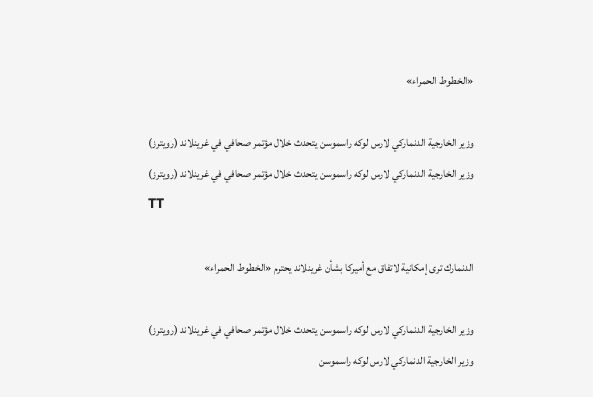«الخطوط الحمراء»

وزير الخارجية الدنماركي لارس لوكه راسموسن يتحدث خلال مؤتمر صحافي في غرينلاند (رويترز)
وزير الخارجية الدنماركي لارس لوكه راسموسن يتحدث خلال مؤتمر صحافي في غرينلاند (رويترز)
TT

الدنمارك ترى إمكانية لاتفاق مع أميركا بشأن غرينلاند يحترم «الخطوط الحمراء»

وزير الخارجية الدنماركي لارس لوكه راسموسن يتحدث خلال مؤتمر صحافي في غرينلاند (رويترز)
وزير الخارجية الدنماركي لارس لوكه راسموسن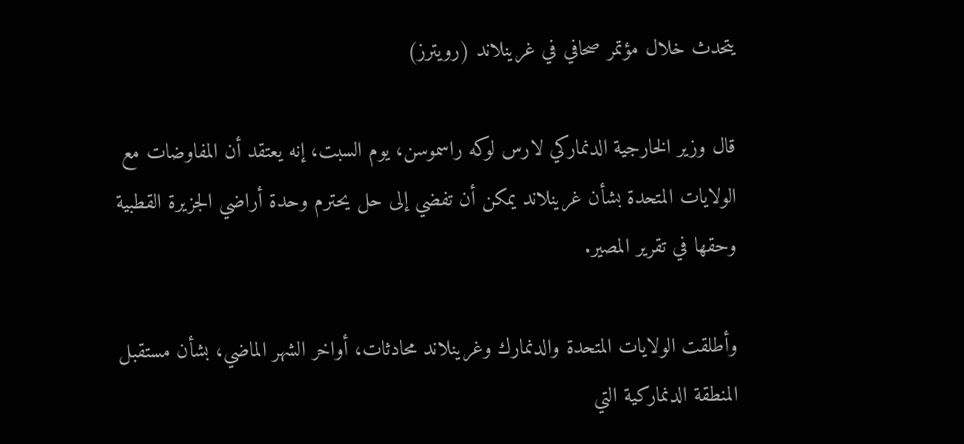يتحدث خلال مؤتمر صحافي في غرينلاند (رويترز)

قال وزير الخارجية الدنماركي لارس لوكه راسموسن، يوم السبت، إنه يعتقد أن المفاوضات مع الولايات المتحدة بشأن غرينلاند يمكن أن تفضي إلى حل يحترم وحدة أراضي الجزيرة القطبية وحقها في تقرير المصير.

وأطلقت الولايات المتحدة والدنمارك وغرينلاند محادثات، أواخر الشهر الماضي، بشأن مستقبل المنطقة الدنماركية التي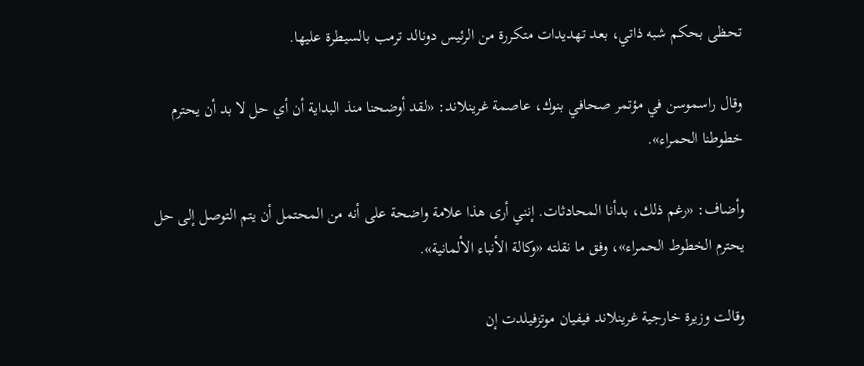تحظى بحكم شبه ذاتي، بعد تهديدات متكررة من الرئيس دونالد ترمب بالسيطرة عليها.

وقال راسموسن في مؤتمر صحافي بنوك، عاصمة غرينلاند: «لقد أوضحنا منذ البداية أن أي حل لا بد أن يحترم خطوطنا الحمراء».

وأضاف: «رغم ذلك، بدأنا المحادثات. إنني أرى هذا علامة واضحة على أنه من المحتمل أن يتم التوصل إلى حل يحترم الخطوط الحمراء»، وفق ما نقلته «وكالة الأنباء الألمانية».

وقالت وزيرة خارجية غرينلاند فيفيان موتزفيلدت إن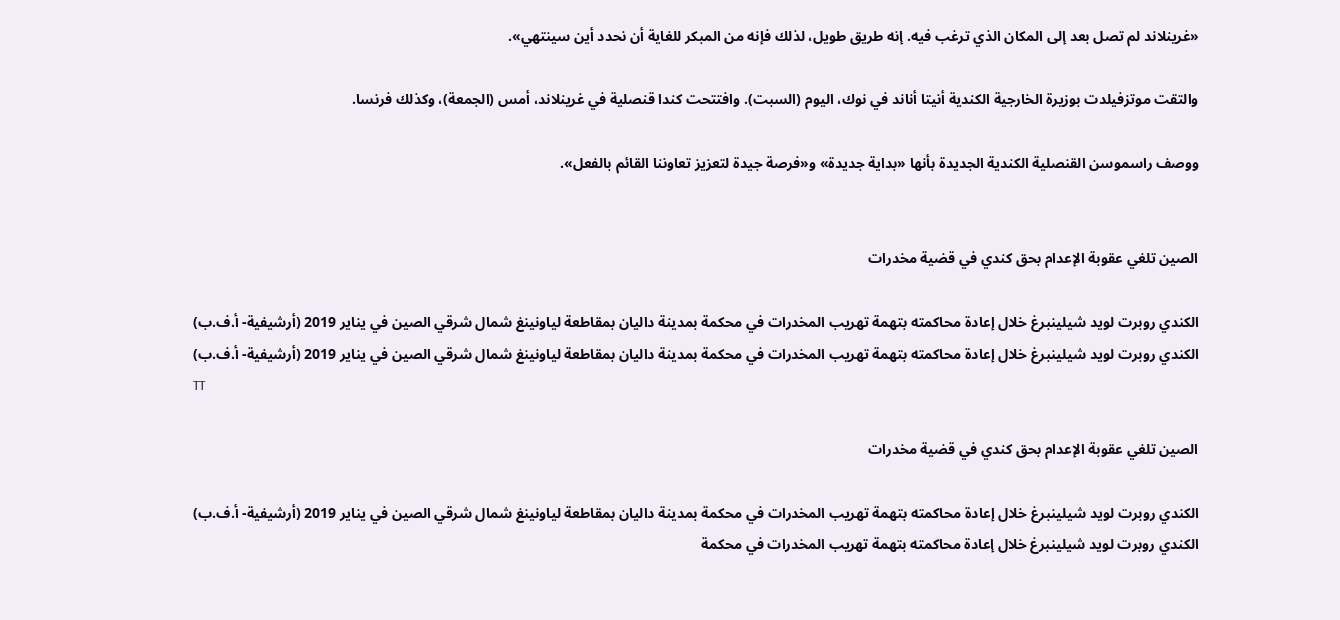«غرينلاند لم تصل بعد إلى المكان الذي ترغب فيه. إنه طريق طويل، لذلك فإنه من المبكر للغاية أن نحدد أين سينتهي».

والتقت موتزفيلدت بوزيرة الخارجية الكندية أنيتا أناند في نوك، اليوم (السبت). وافتتحت كندا قنصلية في غرينلاند، أمس (الجمعة)، وكذلك فرنسا.

ووصف راسموسن القنصلية الكندية الجديدة بأنها «بداية جديدة» و«فرصة جيدة لتعزيز تعاوننا القائم بالفعل».


الصين تلغي عقوبة الإعدام بحق كندي في قضية مخدرات

الكندي روبرت لويد شيلينبرغ خلال إعادة محاكمته بتهمة تهريب المخدرات في محكمة بمدينة داليان بمقاطعة لياونينغ شمال شرقي الصين في يناير 2019 (أرشيفية- أ.ف.ب)
الكندي روبرت لويد شيلينبرغ خلال إعادة محاكمته بتهمة تهريب المخدرات في محكمة بمدينة داليان بمقاطعة لياونينغ شمال شرقي الصين في يناير 2019 (أرشيفية- أ.ف.ب)
TT

الصين تلغي عقوبة الإعدام بحق كندي في قضية مخدرات

الكندي روبرت لويد شيلينبرغ خلال إعادة محاكمته بتهمة تهريب المخدرات في محكمة بمدينة داليان بمقاطعة لياونينغ شمال شرقي الصين في يناير 2019 (أرشيفية- أ.ف.ب)
الكندي روبرت لويد شيلينبرغ خلال إعادة محاكمته بتهمة تهريب المخدرات في محكمة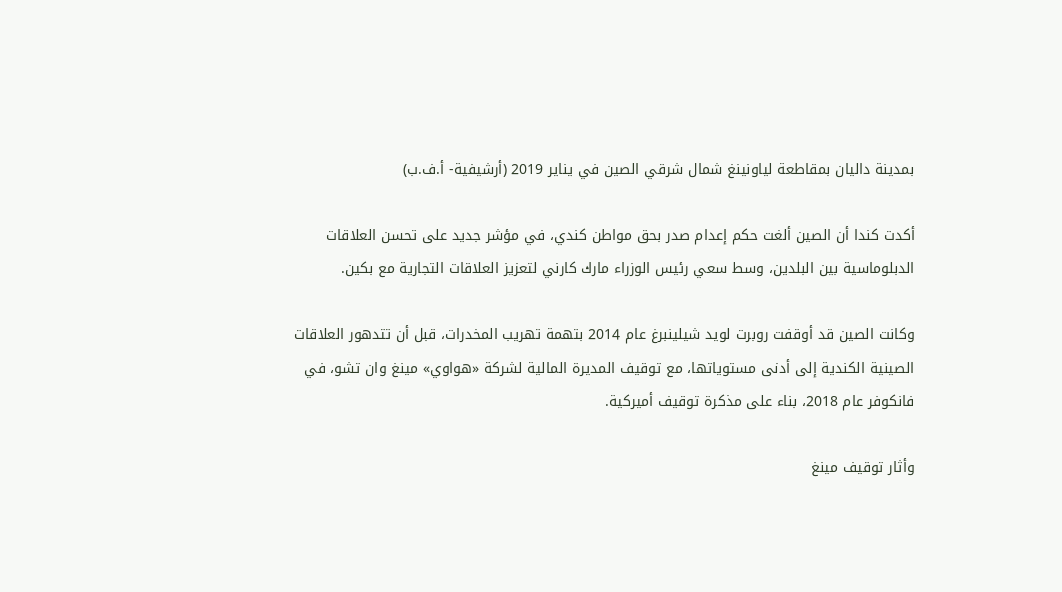بمدينة داليان بمقاطعة لياونينغ شمال شرقي الصين في يناير 2019 (أرشيفية- أ.ف.ب)

أكدت كندا أن الصين ألغت حكم إعدام صدر بحق مواطن كندي، في مؤشر جديد على تحسن العلاقات الدبلوماسية بين البلدين، وسط سعي رئيس الوزراء مارك كارني لتعزيز العلاقات التجارية مع بكين.

وكانت الصين قد أوقفت روبرت لويد شيلينبرغ عام 2014 بتهمة تهريب المخدرات، قبل أن تتدهور العلاقات الصينية الكندية إلى أدنى مستوياتها، مع توقيف المديرة المالية لشركة «هواوي» مينغ وان تشو، في فانكوفر عام 2018، بناء على مذكرة توقيف أميركية.

وأثار توقيف مينغ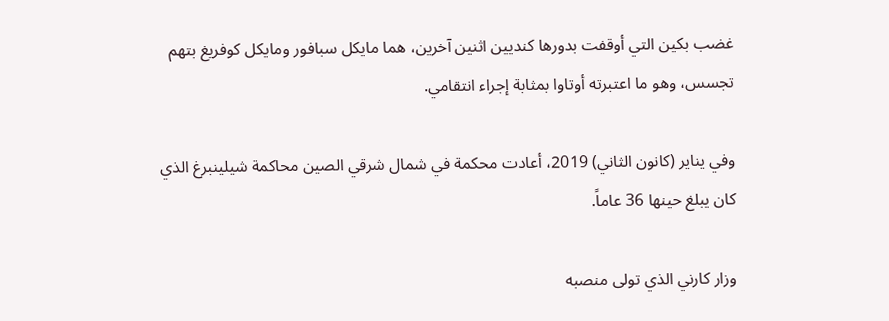غضب بكين التي أوقفت بدورها كنديين اثنين آخرين، هما مايكل سبافور ومايكل كوفريغ بتهم تجسس، وهو ما اعتبرته أوتاوا بمثابة إجراء انتقامي.

وفي يناير (كانون الثاني) 2019، أعادت محكمة في شمال شرقي الصين محاكمة شيلينبرغ الذي كان يبلغ حينها 36 عاماً.

وزار كارني الذي تولى منصبه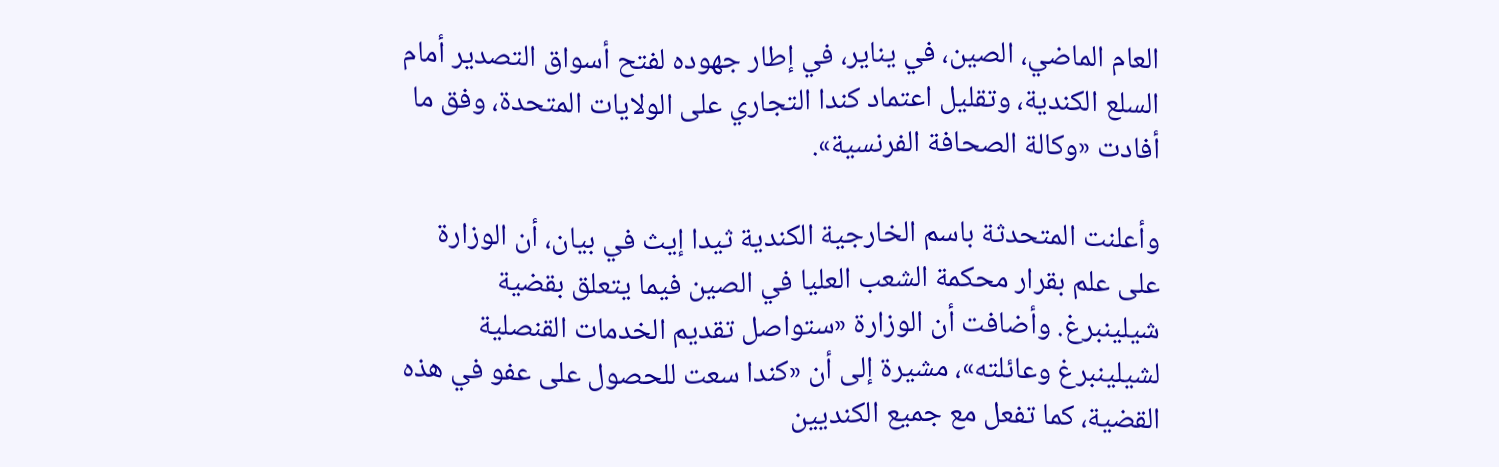العام الماضي، الصين، في يناير، في إطار جهوده لفتح أسواق التصدير أمام السلع الكندية، وتقليل اعتماد كندا التجاري على الولايات المتحدة، وفق ما أفادت «وكالة الصحافة الفرنسية».

وأعلنت المتحدثة باسم الخارجية الكندية ثيدا إيث في بيان، أن الوزارة على علم بقرار محكمة الشعب العليا في الصين فيما يتعلق بقضية شيلينبرغ. وأضافت أن الوزارة «ستواصل تقديم الخدمات القنصلية لشيلينبرغ وعائلته»، مشيرة إلى أن «كندا سعت للحصول على عفو في هذه القضية، كما تفعل مع جميع الكنديين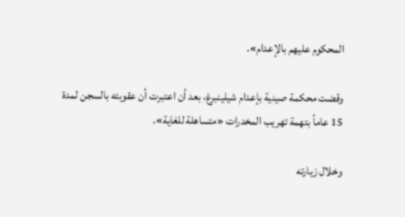المحكوم عليهم بالإعدام».

وقضت محكمة صينية بإعدام شيلينبرغ، بعد أن اعتبرت أن عقوبته بالسجن لمدة 15 عاماً بتهمة تهريب المخدرات «متساهلة للغاية».

وخلال زيارته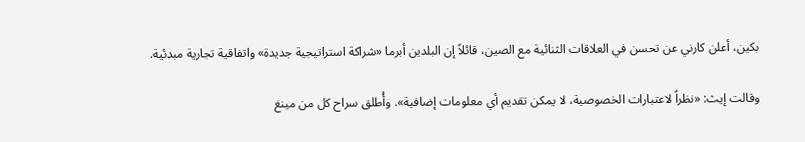بكين، أعلن كارني عن تحسن في العلاقات الثنائية مع الصين، قائلاً إن البلدين أبرما «شراكة استراتيجية جديدة» واتفاقية تجارية مبدئية.

وقالت إيث: «نظراً لاعتبارات الخصوصية، لا يمكن تقديم أي معلومات إضافية». وأُطلق سراح كل من مينغ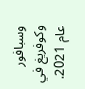وسبافور وكوفريغ في عام 2021.